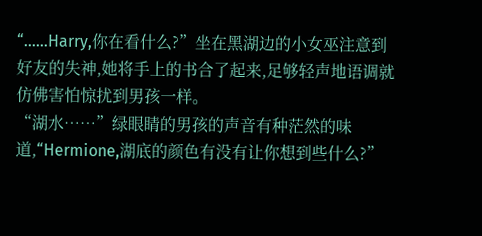“……Harry,你在看什么?”坐在黑湖边的小女巫注意到好友的失神,她将手上的书合了起来,足够轻声地语调就仿佛害怕惊扰到男孩一样。
“湖水……”绿眼睛的男孩的声音有种茫然的味道,“Hermione,湖底的颜色有没有让你想到些什么?”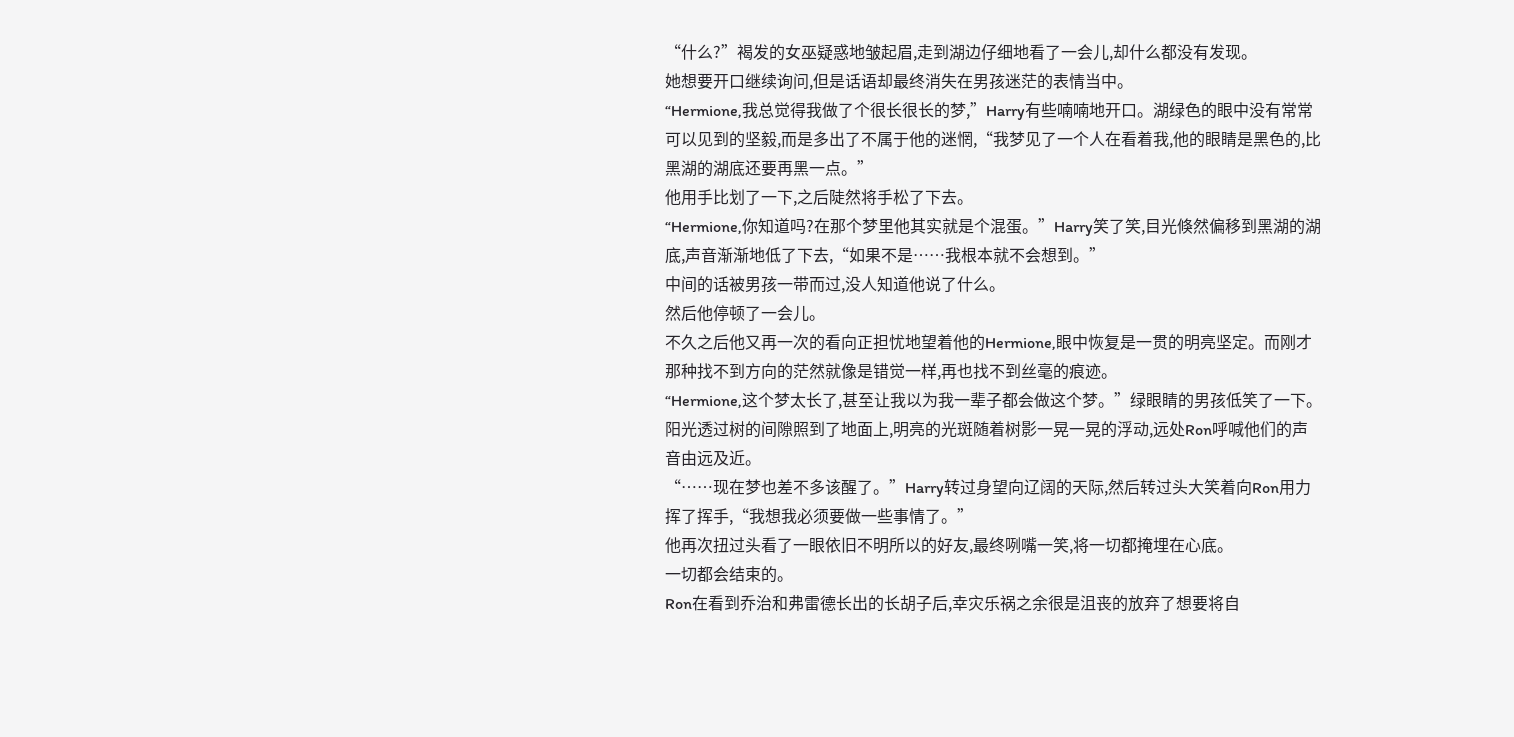“什么?”褐发的女巫疑惑地皱起眉,走到湖边仔细地看了一会儿,却什么都没有发现。
她想要开口继续询问,但是话语却最终消失在男孩迷茫的表情当中。
“Hermione,我总觉得我做了个很长很长的梦,”Harry有些喃喃地开口。湖绿色的眼中没有常常可以见到的坚毅,而是多出了不属于他的迷惘,“我梦见了一个人在看着我,他的眼睛是黑色的,比黑湖的湖底还要再黑一点。”
他用手比划了一下,之后陡然将手松了下去。
“Hermione,你知道吗?在那个梦里他其实就是个混蛋。”Harry笑了笑,目光倏然偏移到黑湖的湖底,声音渐渐地低了下去,“如果不是……我根本就不会想到。”
中间的话被男孩一带而过,没人知道他说了什么。
然后他停顿了一会儿。
不久之后他又再一次的看向正担忧地望着他的Hermione,眼中恢复是一贯的明亮坚定。而刚才那种找不到方向的茫然就像是错觉一样,再也找不到丝毫的痕迹。
“Hermione,这个梦太长了,甚至让我以为我一辈子都会做这个梦。”绿眼睛的男孩低笑了一下。阳光透过树的间隙照到了地面上,明亮的光斑随着树影一晃一晃的浮动,远处Ron呼喊他们的声音由远及近。
“……现在梦也差不多该醒了。”Harry转过身望向辽阔的天际,然后转过头大笑着向Ron用力挥了挥手,“我想我必须要做一些事情了。”
他再次扭过头看了一眼依旧不明所以的好友,最终咧嘴一笑,将一切都掩埋在心底。
一切都会结束的。
Ron在看到乔治和弗雷德长出的长胡子后,幸灾乐祸之余很是沮丧的放弃了想要将自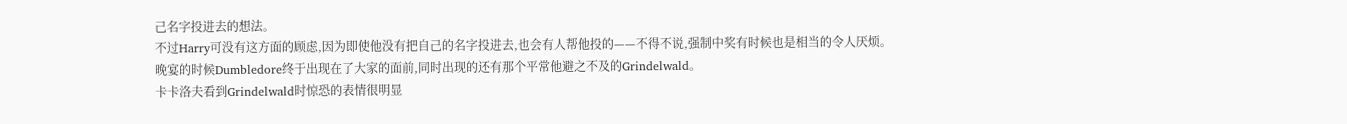己名字投进去的想法。
不过Harry可没有这方面的顾虑,因为即使他没有把自己的名字投进去,也会有人帮他投的——不得不说,强制中奖有时候也是相当的令人厌烦。
晚宴的时候Dumbledore终于出现在了大家的面前,同时出现的还有那个平常他避之不及的Grindelwald。
卡卡洛夫看到Grindelwald时惊恐的表情很明显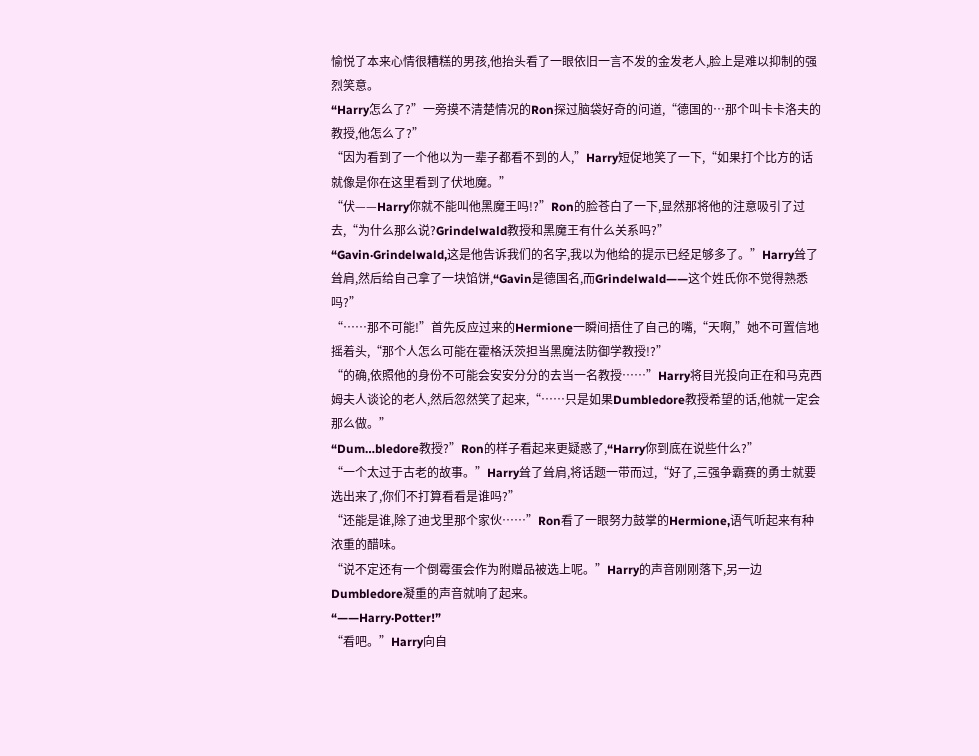愉悦了本来心情很糟糕的男孩,他抬头看了一眼依旧一言不发的金发老人,脸上是难以抑制的强烈笑意。
“Harry怎么了?”一旁摸不清楚情况的Ron探过脑袋好奇的问道,“德国的…那个叫卡卡洛夫的教授,他怎么了?”
“因为看到了一个他以为一辈子都看不到的人,”Harry短促地笑了一下,“如果打个比方的话就像是你在这里看到了伏地魔。”
“伏——Harry你就不能叫他黑魔王吗!?”Ron的脸苍白了一下,显然那将他的注意吸引了过去,“为什么那么说?Grindelwald教授和黑魔王有什么关系吗?”
“Gavin·Grindelwald,这是他告诉我们的名字,我以为他给的提示已经足够多了。”Harry耸了耸肩,然后给自己拿了一块馅饼,“Gavin是德国名,而Grindelwald——这个姓氏你不觉得熟悉吗?”
“……那不可能!”首先反应过来的Hermione一瞬间捂住了自己的嘴,“天啊,”她不可置信地摇着头,“那个人怎么可能在霍格沃茨担当黑魔法防御学教授!?”
“的确,依照他的身份不可能会安安分分的去当一名教授……”Harry将目光投向正在和马克西姆夫人谈论的老人,然后忽然笑了起来,“……只是如果Dumbledore教授希望的话,他就一定会那么做。”
“Dum…bledore教授?”Ron的样子看起来更疑惑了,“Harry你到底在说些什么?”
“一个太过于古老的故事。”Harry耸了耸肩,将话题一带而过,“好了,三强争霸赛的勇士就要选出来了,你们不打算看看是谁吗?”
“还能是谁,除了迪戈里那个家伙……”Ron看了一眼努力鼓掌的Hermione,语气听起来有种浓重的醋味。
“说不定还有一个倒霉蛋会作为附赠品被选上呢。”Harry的声音刚刚落下,另一边Dumbledore凝重的声音就响了起来。
“——Harry·Potter!”
“看吧。”Harry向自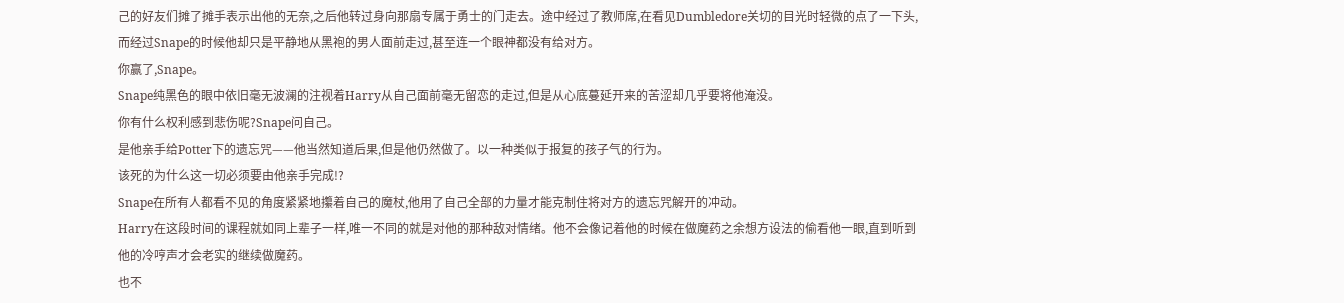己的好友们摊了摊手表示出他的无奈,之后他转过身向那扇专属于勇士的门走去。途中经过了教师席,在看见Dumbledore关切的目光时轻微的点了一下头,而经过Snape的时候他却只是平静地从黑袍的男人面前走过,甚至连一个眼神都没有给对方。
你赢了,Snape。
Snape纯黑色的眼中依旧毫无波澜的注视着Harry从自己面前毫无留恋的走过,但是从心底蔓延开来的苦涩却几乎要将他淹没。
你有什么权利感到悲伤呢?Snape问自己。
是他亲手给Potter下的遗忘咒——他当然知道后果,但是他仍然做了。以一种类似于报复的孩子气的行为。
该死的为什么这一切必须要由他亲手完成!?
Snape在所有人都看不见的角度紧紧地攥着自己的魔杖,他用了自己全部的力量才能克制住将对方的遗忘咒解开的冲动。
Harry在这段时间的课程就如同上辈子一样,唯一不同的就是对他的那种敌对情绪。他不会像记着他的时候在做魔药之余想方设法的偷看他一眼,直到听到他的冷哼声才会老实的继续做魔药。
也不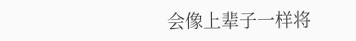会像上辈子一样将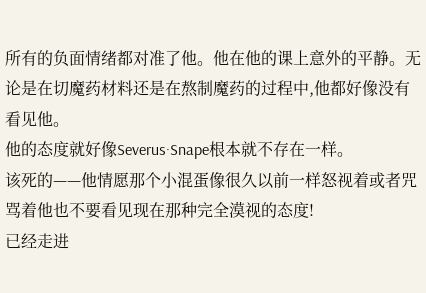所有的负面情绪都对准了他。他在他的课上意外的平静。无论是在切魔药材料还是在熬制魔药的过程中,他都好像没有看见他。
他的态度就好像Severus·Snape根本就不存在一样。
该死的——他情愿那个小混蛋像很久以前一样怒视着或者咒骂着他也不要看见现在那种完全漠视的态度!
已经走进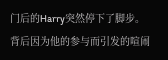门后的Harry突然停下了脚步。
背后因为他的参与而引发的喧闹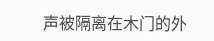声被隔离在木门的外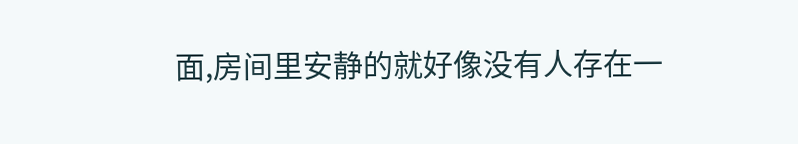面,房间里安静的就好像没有人存在一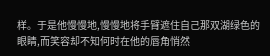样。于是他慢慢地,慢慢地将手臂遮住自己那双湖绿色的眼睛,而笑容却不知何时在他的唇角悄然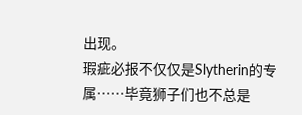出现。
瑕疵必报不仅仅是Slytherin的专属……毕竟狮子们也不总是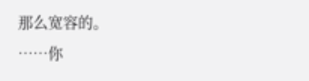那么宽容的。
……你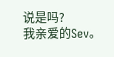说是吗?
我亲爱的Sev。